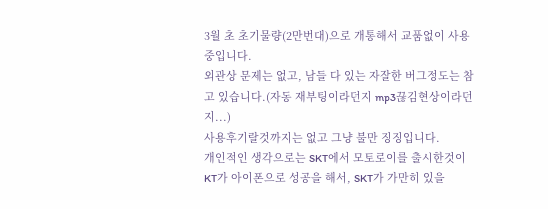3월 초 초기물량(2만번대)으로 개통해서 교품없이 사용중입니다.
외관상 문제는 없고, 남들 다 있는 자잘한 버그정도는 참고 있습니다.(자동 재부팅이라던지 mp3끊김현상이라던지...)
사용후기랄것까지는 없고 그냥 불만 징징입니다.
개인적인 생각으로는 SKT에서 모토로이를 출시한것이
KT가 아이폰으로 성공을 해서, SKT가 가만히 있을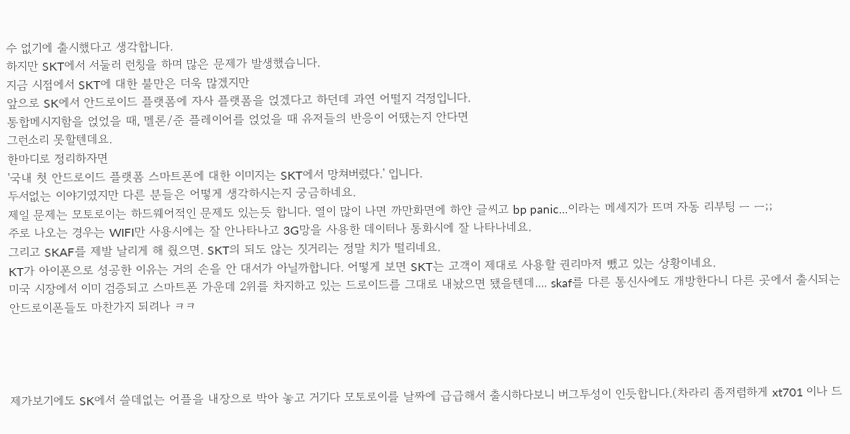수 없기에 출시했다고 생각합니다.
하지만 SKT에서 서둘러 런칭을 하며 많은 문제가 발생했습니다.
지금 시점에서 SKT에 대한 불만은 더욱 많겠지만
앞으로 SK에서 안드로이드 플랫폼에 자사 플랫폼을 얹겠다고 하던데 과연 어떨지 걱정입니다.
통합메시지함을 얹었을 때, 멜론/준 플레이어를 얹었을 때 유저들의 반응이 어땠는지 안다면
그런소리 못할텐데요.
한마디로 정리하자면
'국내 첫 안드로이드 플랫폼 스마트폰에 대한 이미지는 SKT에서 망쳐버렸다.' 입니다.
두서없는 이야기였지만 다른 분들은 어떻게 생각하시는지 궁금하네요.
제일 문제는 모토로이는 하드웨어적인 문제도 있는듯 합니다. 열이 많이 나면 까만화면에 하얀 글씨고 bp panic...이라는 메세지가 뜨며 자동 리부팅 ㅡ ㅡ;;
주로 나오는 경우는 WIFI만 사용시에는 잘 안나타나고 3G망을 사용한 데이터나 통화시에 잘 나타나네요.
그리고 SKAF를 제발 날리게 해 줬으면. SKT의 되도 않는 짓거리는 정말 치가 떨리네요.
KT가 아이폰으로 성공한 이유는 거의 손을 안 대서가 아닐까합니다. 어떻게 보면 SKT는 고객이 제대로 사용할 권리마저 뺐고 있는 상황이네요.
미국 시장에서 이미 검증되고 스마트폰 가운데 2위를 차지하고 있는 드로이드를 그대로 내놨으면 됐을텐데.... skaf를 다른 통신사에도 개방한다니 다른 곳에서 출시되는 안드로이폰들도 마찬가지 되려나 ㅋㅋ




제가보기에도 SK에서 쓸데없는 어플을 내장으로 박아 놓고 거기다 모토로이를 날짜에 급급해서 출시하다보니 버그투성이 인듯합니다.(차라리 좀저렴하게 xt701 이나 드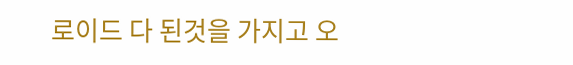로이드 다 된것을 가지고 오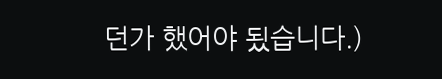던가 했어야 됬습니다.)